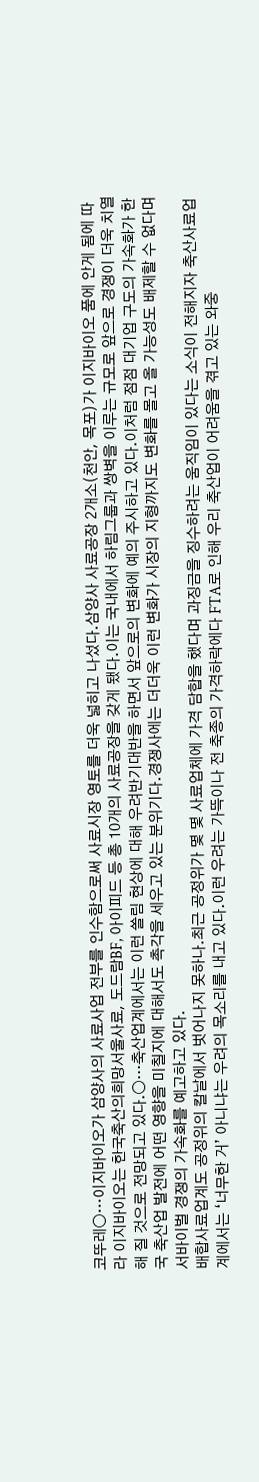코뚜레○…이지바이오가 삼양사의 사료사업 전부를 인수함으로써 사료시장 영토를 더욱 넓히고 나섰다.삼양사 사료공장 2개소(천안, 목포)가 이지바이오 품에 안게 됨에 따라 이지바이오는 한국축산의희망서울사료, 도드람BF, 아이피드 등 총 10개의 사료공장을 갖게 됐다.이는 국내에서 하림그룹과 쌍벽을 이루는 규모로 앞으로 경쟁이 더욱 치열해 질 것으로 전망되고 있다.○…축산업계에서는 이런 쏠림 현상에 대해 우려반기대반을 하면서 앞으로의 변화에 예의 주시하고 있다.이처럼 점점 대기업 구도의 가속화가 한국 축산업 발전에 어떤 영향을 미칠지에 대해서도 촉각을 세우고 있는 분위기다.경쟁사에는 더더욱 이런 변화가 시장의 지형까지도 변화를 몰고 올 가능성도 배제할 수 없다며 서바이벌 경쟁의 가속화를 예고하고 있다.
배합사료업계도 공정위의 칼날에서 벗어나지 못하나.최근 공정위가 몇 몇 사료업체에 가격 담합을 했다며 과징금을 징수하려는 움직임이 있다는 소식이 전해지자 축산사료업계에서는 ‘너무한 거’ 아니냐는 우려의 목소리를 내고 있다.이런 우려는 가뜩이나 전 축종의 가격하락에다 FTA로 인해 우리 축산업이 어려움을 겪고 있는 와중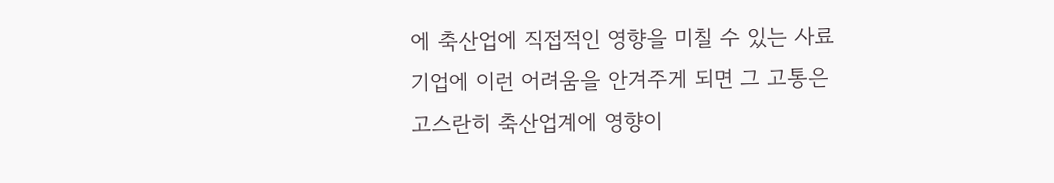에 축산업에 직접적인 영향을 미칠 수 있는 사료기업에 이런 어려움을 안겨주게 되면 그 고통은 고스란히 축산업계에 영향이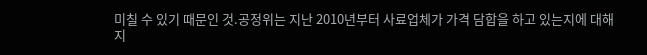미칠 수 있기 때문인 것.공정위는 지난 2010년부터 사료업체가 가격 담합을 하고 있는지에 대해 지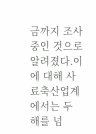금까지 조사중인 것으로 알려졌다.이에 대해 사료축산업계에서는 두 해를 넘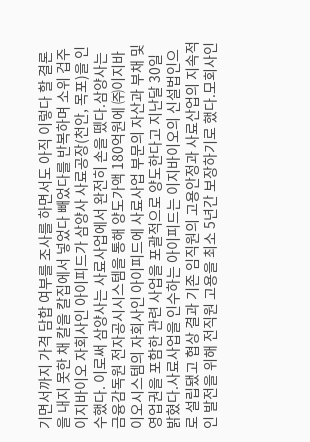기면서까지 가격 담합 여부를 조사를 하면서도 아직 이렇다 할 결론을 내지 못한 채 칼을 칼집에서 넣었다 빼었다를 반복하며 소위 겁주
이지바이오 자회사인 아이피드가 삼양사 사료공장(천안, 목포)을 인수했다. 이로써 삼양사는 사료사업에서 완전히 손을 뗐다.삼양사는 금융감독원 전자공시시스템을 통해 양도가액 180억원에 ㈜이지바이오시스템의 자회사인 아이피드에 사료사업 부문의 자산과 부채 및 영업권을 포함한 관련 사업을 포괄적으로 양도한다고 지난달 30일 밝혔다.사료사업을 인수하는 아이피드는 이지바이오의 신설법인으로 설립됐고 협상 결과 기존 임직원의 고용안정과 사료산업의 지속적인 발전을 위해 전직원 고용을 최소 5년간 보장하기로 했다.모회사인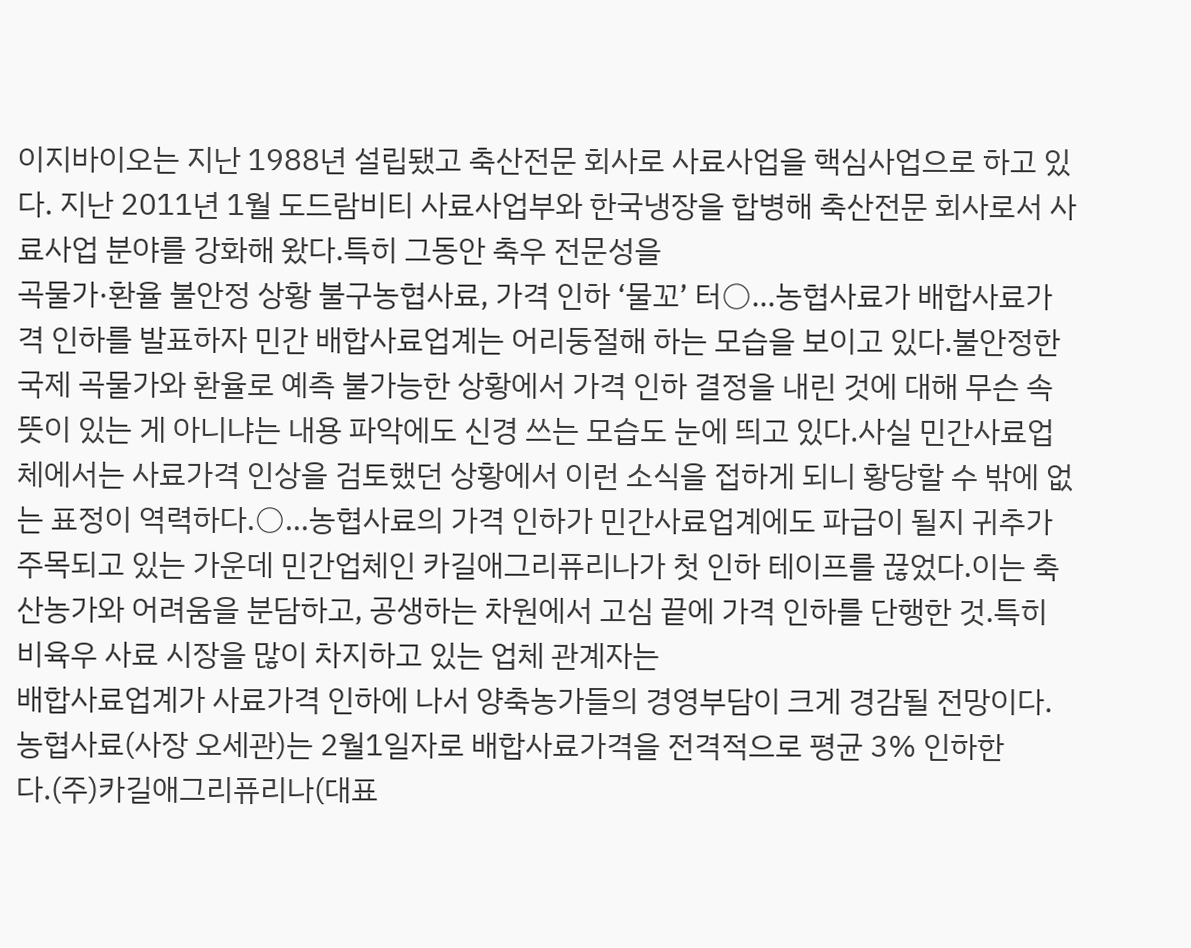이지바이오는 지난 1988년 설립됐고 축산전문 회사로 사료사업을 핵심사업으로 하고 있다. 지난 2011년 1월 도드람비티 사료사업부와 한국냉장을 합병해 축산전문 회사로서 사료사업 분야를 강화해 왔다.특히 그동안 축우 전문성을
곡물가·환율 불안정 상황 불구농협사료, 가격 인하 ‘물꼬’ 터○…농협사료가 배합사료가격 인하를 발표하자 민간 배합사료업계는 어리둥절해 하는 모습을 보이고 있다.불안정한 국제 곡물가와 환율로 예측 불가능한 상황에서 가격 인하 결정을 내린 것에 대해 무슨 속뜻이 있는 게 아니냐는 내용 파악에도 신경 쓰는 모습도 눈에 띄고 있다.사실 민간사료업체에서는 사료가격 인상을 검토했던 상황에서 이런 소식을 접하게 되니 황당할 수 밖에 없는 표정이 역력하다.○…농협사료의 가격 인하가 민간사료업계에도 파급이 될지 귀추가 주목되고 있는 가운데 민간업체인 카길애그리퓨리나가 첫 인하 테이프를 끊었다.이는 축산농가와 어려움을 분담하고, 공생하는 차원에서 고심 끝에 가격 인하를 단행한 것.특히 비육우 사료 시장을 많이 차지하고 있는 업체 관계자는
배합사료업계가 사료가격 인하에 나서 양축농가들의 경영부담이 크게 경감될 전망이다.농협사료(사장 오세관)는 2월1일자로 배합사료가격을 전격적으로 평균 3% 인하한다.(주)카길애그리퓨리나(대표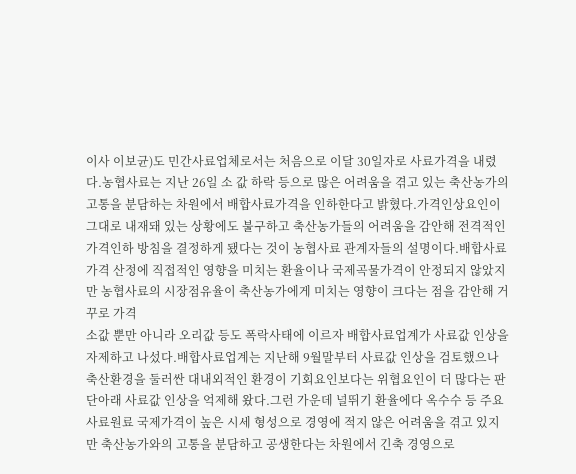이사 이보균)도 민간사료업체로서는 처음으로 이달 30일자로 사료가격을 내렸다.농협사료는 지난 26일 소 값 하락 등으로 많은 어려움을 겪고 있는 축산농가의 고통을 분담하는 차원에서 배합사료가격을 인하한다고 밝혔다.가격인상요인이 그대로 내재돼 있는 상황에도 불구하고 축산농가들의 어려움을 감안해 전격적인 가격인하 방침을 결정하게 됐다는 것이 농협사료 관계자들의 설명이다.배합사료가격 산정에 직접적인 영향을 미치는 환율이나 국제곡물가격이 안정되지 않았지만 농협사료의 시장점유율이 축산농가에게 미치는 영향이 크다는 점을 감안해 거꾸로 가격
소값 뿐만 아니라 오리값 등도 폭락사태에 이르자 배합사료업계가 사료값 인상을 자제하고 나섰다.배합사료업계는 지난해 9월말부터 사료값 인상을 검토했으나 축산환경을 둘러싼 대내외적인 환경이 기회요인보다는 위협요인이 더 많다는 판단아래 사료값 인상을 억제해 왔다.그런 가운데 널뛰기 환율에다 옥수수 등 주요 사료원료 국제가격이 높은 시세 형성으로 경영에 적지 않은 어려움을 겪고 있지만 축산농가와의 고통을 분담하고 공생한다는 차원에서 긴축 경영으로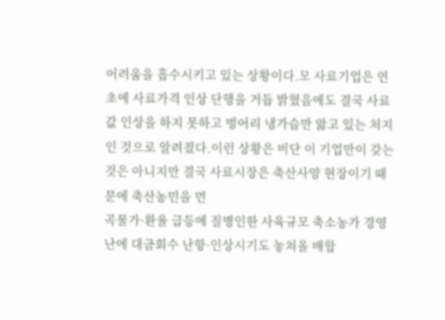어려움을 흡수시키고 있는 상황이다.모 사료기업은 연초에 사료가격 인상 단행을 거듭 밝혔음에도 결국 사료값 인상을 하지 못하고 벙어리 냉가슴만 앓고 있는 처지인 것으로 알려졌다.이런 상황은 비단 이 기업만이 갖는 것은 아니지만 결국 사료시장은 축산사양 현장이기 때문에 축산농민을 먼
곡물가·환율 급등에 질병인한 사육규모 축소농가 경영난에 대금회수 난항·인상시기도 놓쳐올 배합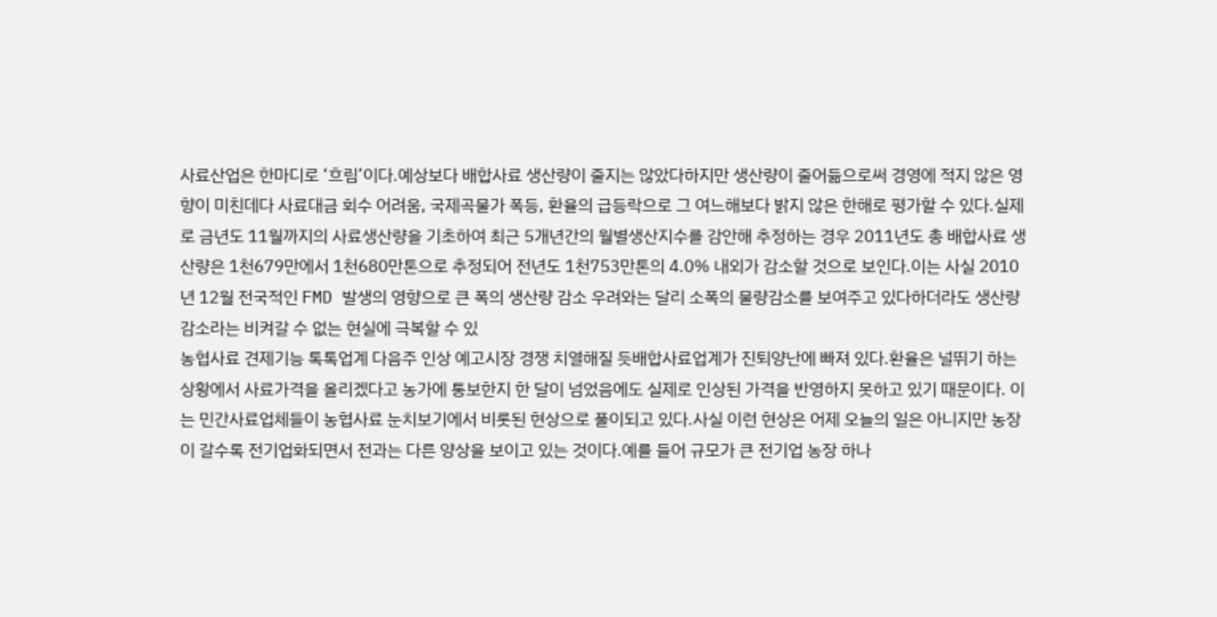사료산업은 한마디로 ‘흐림’이다.예상보다 배합사료 생산량이 줄지는 않았다하지만 생산량이 줄어듦으로써 경영에 적지 않은 영향이 미친데다 사료대금 회수 어려움, 국제곡물가 폭등, 환율의 급등락으로 그 여느해보다 밝지 않은 한해로 평가할 수 있다.실제로 금년도 11월까지의 사료생산량을 기초하여 최근 5개년간의 월별생산지수를 감안해 추정하는 경우 2011년도 총 배합사료 생산량은 1천679만에서 1천680만톤으로 추정되어 전년도 1천753만톤의 4.0% 내외가 감소할 것으로 보인다.이는 사실 2010년 12월 전국적인 FMD 발생의 영향으로 큰 폭의 생산량 감소 우려와는 달리 소폭의 물량감소를 보여주고 있다하더라도 생산량 감소라는 비켜갈 수 없는 현실에 극복할 수 있
농협사료 견제기능 톡톡업계 다음주 인상 예고시장 경쟁 치열해질 듯배합사료업계가 진퇴양난에 빠져 있다.환율은 널뛰기 하는 상황에서 사료가격을 올리겠다고 농가에 통보한지 한 달이 넘었음에도 실제로 인상된 가격을 반영하지 못하고 있기 때문이다. 이는 민간사료업체들이 농협사료 눈치보기에서 비롯된 현상으로 풀이되고 있다.사실 이런 현상은 어제 오늘의 일은 아니지만 농장이 갈수록 전기업화되면서 전과는 다른 양상을 보이고 있는 것이다.예를 들어 규모가 큰 전기업 농장 하나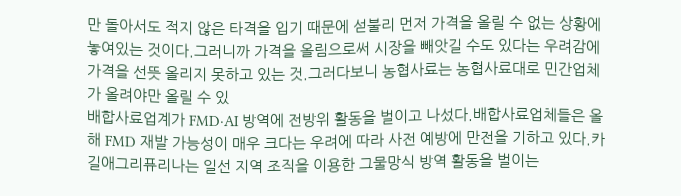만 돌아서도 적지 않은 타격을 입기 때문에 섣불리 먼저 가격을 올릴 수 없는 상황에 놓여있는 것이다.그러니까 가격을 올림으로써 시장을 빼앗길 수도 있다는 우려감에 가격을 선뜻 올리지 못하고 있는 것.그러다보니 농협사료는 농협사료대로 민간업체가 올려야만 올릴 수 있
배합사료업계가 FMD·AI 방역에 전방위 활동을 벌이고 나섰다.배합사료업체들은 올해 FMD 재발 가능성이 매우 크다는 우려에 따라 사전 예방에 만전을 기하고 있다.카길애그리퓨리나는 일선 지역 조직을 이용한 그물망식 방역 활동을 벌이는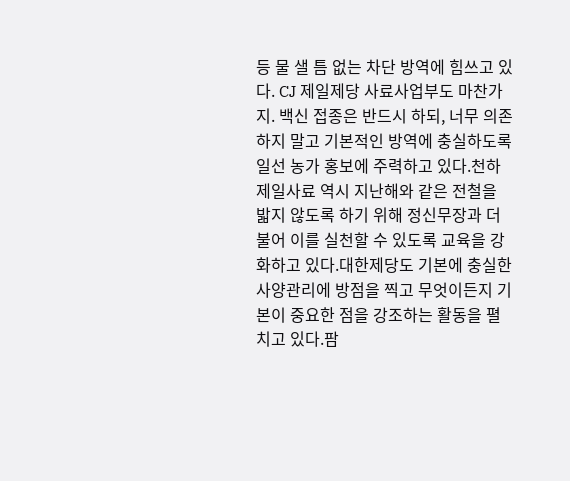등 물 샐 틈 없는 차단 방역에 힘쓰고 있다. CJ 제일제당 사료사업부도 마찬가지. 백신 접종은 반드시 하되, 너무 의존하지 말고 기본적인 방역에 충실하도록 일선 농가 홍보에 주력하고 있다.천하제일사료 역시 지난해와 같은 전철을 밟지 않도록 하기 위해 정신무장과 더불어 이를 실천할 수 있도록 교육을 강화하고 있다.대한제당도 기본에 충실한 사양관리에 방점을 찍고 무엇이든지 기본이 중요한 점을 강조하는 활동을 펼치고 있다.팜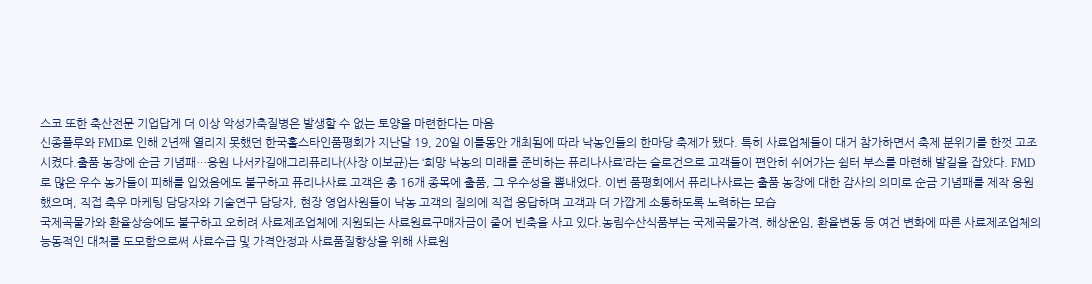스코 또한 축산전문 기업답게 더 이상 악성가축질병은 발생할 수 없는 토양을 마련한다는 마음
신종플루와 FMD로 인해 2년째 열리지 못했던 한국홀스타인품평회가 지난달 19, 20일 이틀동안 개최됨에 따라 낙농인들의 한마당 축제가 됐다. 특히 사료업체들이 대거 참가하면서 축제 분위기를 한껏 고조시켰다.출품 농장에 순금 기념패…응원 나서카길애그리퓨리나(사장 이보균)는 ‘희망 낙농의 미래를 준비하는 퓨리나사료’라는 슬로건으로 고객들이 편안히 쉬어가는 쉼터 부스를 마련해 발길을 잡았다. FMD로 많은 우수 농가들이 피해를 입었음에도 불구하고 퓨리나사료 고객은 총 16개 종목에 출품, 그 우수성을 뽐내었다. 이번 품평회에서 퓨리나사료는 출품 농장에 대한 감사의 의미로 순금 기념패를 제작 응원했으며, 직접 축우 마케팅 담당자와 기술연구 담당자, 현장 영업사원들이 낙농 고객의 질의에 직접 응답하며 고객과 더 가깝게 소통하도록 노력하는 모습
국제곡물가와 환율상승에도 불구하고 오히려 사료제조업체에 지원되는 사료원료구매자금이 줄어 빈축을 사고 있다.농림수산식품부는 국제곡물가격, 해상운임, 환율변동 등 여건 변화에 따른 사료제조업체의 능동적인 대처를 도모함으로써 사료수급 및 가격안정과 사료품질향상을 위해 사료원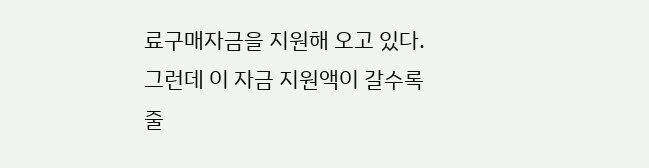료구매자금을 지원해 오고 있다. 그런데 이 자금 지원액이 갈수록 줄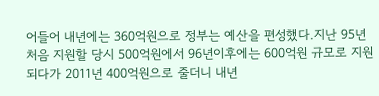어들어 내년에는 360억원으로 정부는 예산을 편성했다.지난 95년 처음 지원할 당시 500억원에서 96년이후에는 600억원 규모로 지원되다가 2011년 400억원으로 줄더니 내년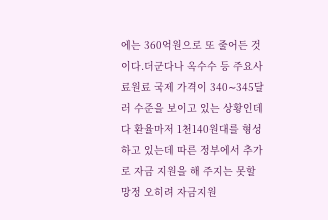에는 360억원으로 또 줄어든 것이다.더군다나 옥수수 등 주요사료원료 국제 가격이 340∼345달러 수준을 보이고 있는 상황인데다 환율마저 1천140원대를 형성하고 있는데 따른 정부에서 추가로 자금 지원을 해 주지는 못할망정 오히려 자금지원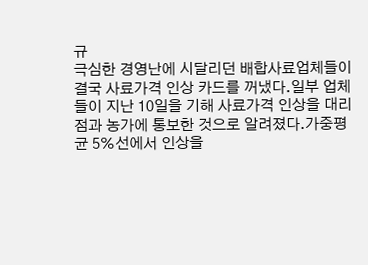규
극심한 경영난에 시달리던 배합사료업체들이 결국 사료가격 인상 카드를 꺼냈다.일부 업체들이 지난 10일을 기해 사료가격 인상을 대리점과 농가에 통보한 것으로 알려졌다.가중평균 5%선에서 인상을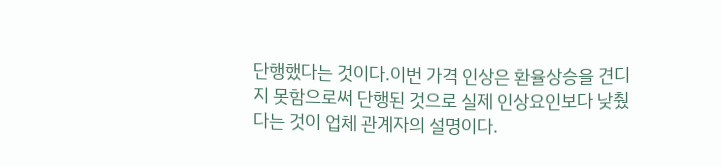단행했다는 것이다.이번 가격 인상은 환율상승을 견디지 못함으로써 단행된 것으로 실제 인상요인보다 낮췄다는 것이 업체 관계자의 설명이다.